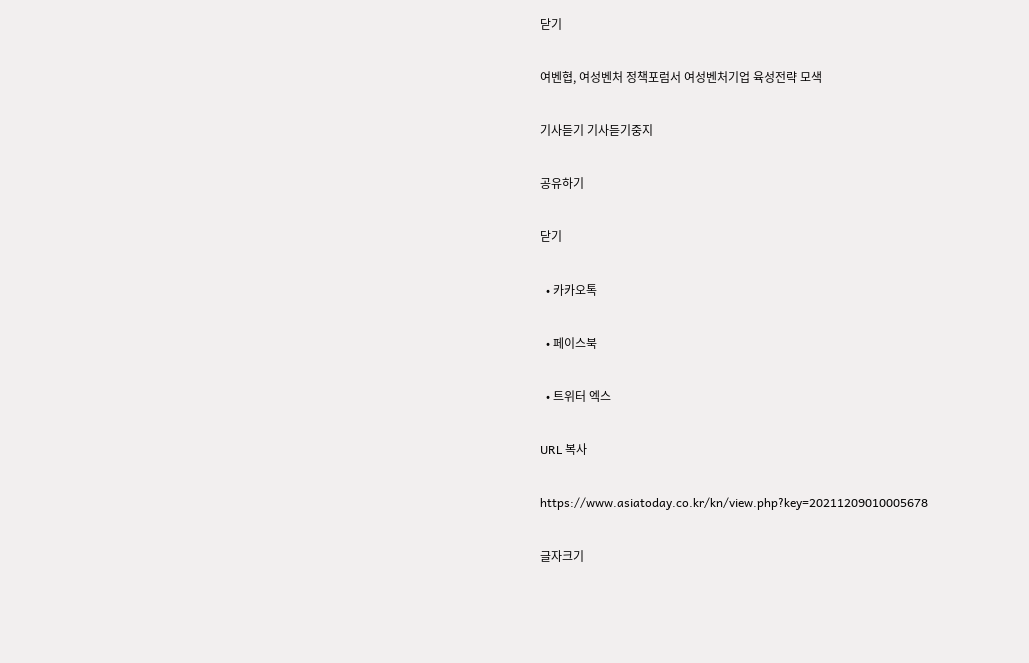닫기

여벤협, 여성벤처 정책포럼서 여성벤처기업 육성전략 모색

기사듣기 기사듣기중지

공유하기

닫기

  • 카카오톡

  • 페이스북

  • 트위터 엑스

URL 복사

https://www.asiatoday.co.kr/kn/view.php?key=20211209010005678

글자크기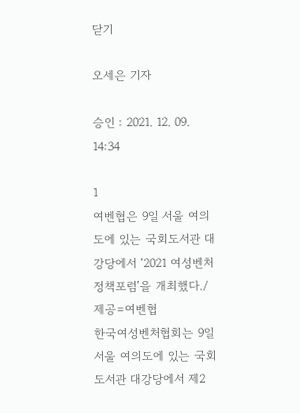닫기

오세은 기자

승인 : 2021. 12. 09. 14:34

1
여벤협은 9일 서울 여의도에 있는 국회도서관 대강당에서 ‘2021 여성벤처 정책포럼’을 개최했다./제공=여벤협
한국여성벤처협회는 9일 서울 여의도에 있는 국회도서관 대강당에서 제2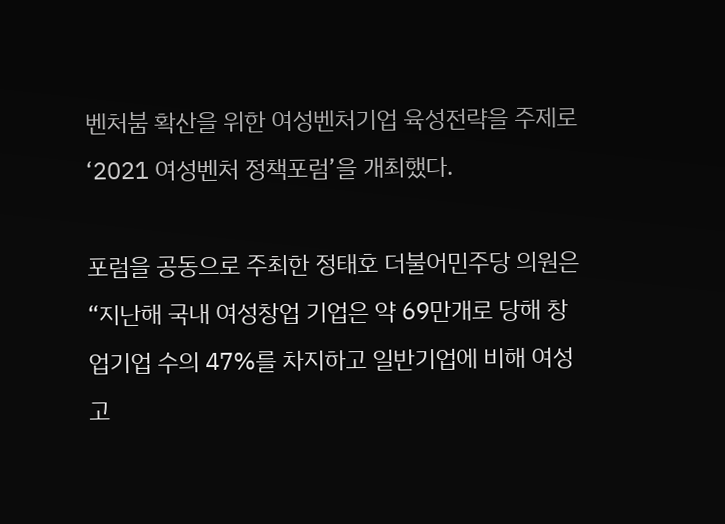벤처붐 확산을 위한 여성벤처기업 육성전략을 주제로 ‘2021 여성벤처 정책포럼’을 개최했다.

포럼을 공동으로 주최한 정태호 더불어민주당 의원은 “지난해 국내 여성창업 기업은 약 69만개로 당해 창업기업 수의 47%를 차지하고 일반기업에 비해 여성 고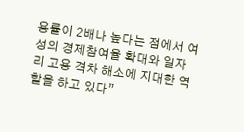용률이 2배나 높다는 점에서 여성의 경제참여율 확대와 일자리 고용 격차 해소에 지대한 역할을 하고 있다”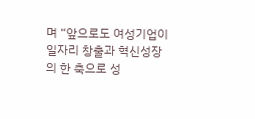며 “앞으로도 여성기업이 일자리 창출과 혁신성장의 한 축으로 성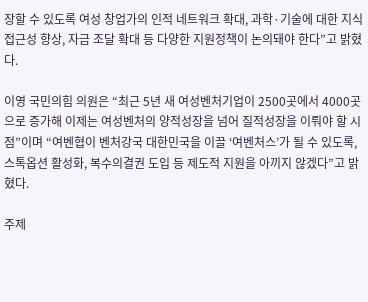장할 수 있도록 여성 창업가의 인적 네트워크 확대, 과학·기술에 대한 지식 접근성 향상, 자금 조달 확대 등 다양한 지원정책이 논의돼야 한다”고 밝혔다.

이영 국민의힘 의원은 “최근 5년 새 여성벤처기업이 2500곳에서 4000곳으로 증가해 이제는 여성벤처의 양적성장을 넘어 질적성장을 이뤄야 할 시점”이며 “여벤협이 벤처강국 대한민국을 이끌 ‘여벤처스’가 될 수 있도록, 스톡옵션 활성화, 복수의결권 도입 등 제도적 지원을 아끼지 않겠다”고 밝혔다.

주제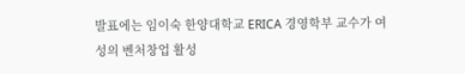발표에는 임이숙 한양대학교 ERICA 경영학부 교수가 여성의 벤처창업 활성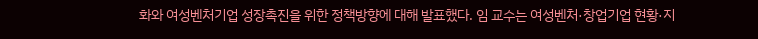화와 여성벤처기업 성장촉진을 위한 정책방향에 대해 발표했다. 임 교수는 여성벤처·창업기업 현황·지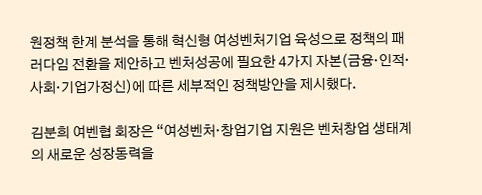원정책 한계 분석을 통해 혁신형 여성벤처기업 육성으로 정책의 패러다임 전환을 제안하고 벤처성공에 필요한 4가지 자본(금융·인적·사회·기업가정신)에 따른 세부적인 정책방안을 제시했다.

김분희 여벤협 회장은 “여성벤처·창업기업 지원은 벤처창업 생태계의 새로운 성장동력을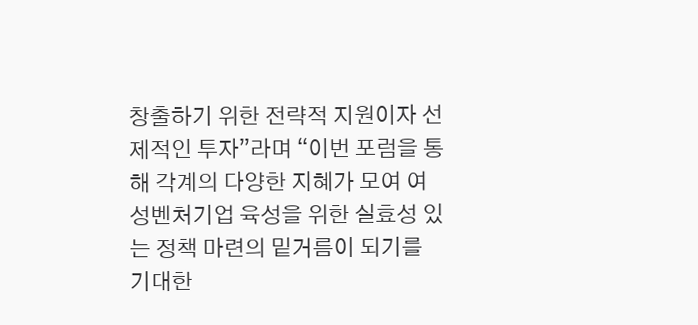창출하기 위한 전략적 지원이자 선제적인 투자”라며 “이번 포럼을 통해 각계의 다양한 지혜가 모여 여성벤처기업 육성을 위한 실효성 있는 정책 마련의 밑거름이 되기를 기대한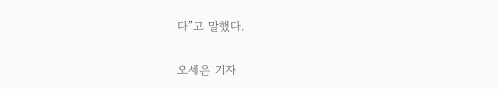다”고 말했다.

오세은 기자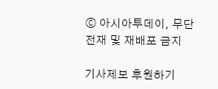ⓒ 아시아투데이, 무단전재 및 재배포 금지

기사제보 후원하기